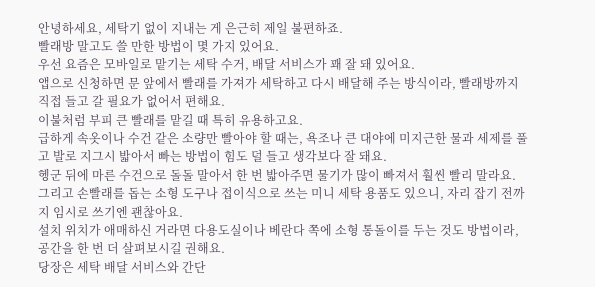안녕하세요, 세탁기 없이 지내는 게 은근히 제일 불편하죠.
빨래방 말고도 쓸 만한 방법이 몇 가지 있어요.
우선 요즘은 모바일로 맡기는 세탁 수거, 배달 서비스가 꽤 잘 돼 있어요.
앱으로 신청하면 문 앞에서 빨래를 가져가 세탁하고 다시 배달해 주는 방식이라, 빨래방까지 직접 들고 갈 필요가 없어서 편해요.
이불처럼 부피 큰 빨래를 맡길 때 특히 유용하고요.
급하게 속옷이나 수건 같은 소량만 빨아야 할 때는, 욕조나 큰 대야에 미지근한 물과 세제를 풀고 발로 지그시 밟아서 빠는 방법이 힘도 덜 들고 생각보다 잘 돼요.
헹군 뒤에 마른 수건으로 돌돌 말아서 한 번 밟아주면 물기가 많이 빠져서 훨씬 빨리 말라요.
그리고 손빨래를 돕는 소형 도구나 접이식으로 쓰는 미니 세탁 용품도 있으니, 자리 잡기 전까지 임시로 쓰기엔 괜찮아요.
설치 위치가 애매하신 거라면 다용도실이나 베란다 쪽에 소형 통돌이를 두는 것도 방법이라, 공간을 한 번 더 살펴보시길 권해요.
당장은 세탁 배달 서비스와 간단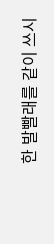한 발빨래를 같이 쓰시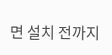면 설치 전까지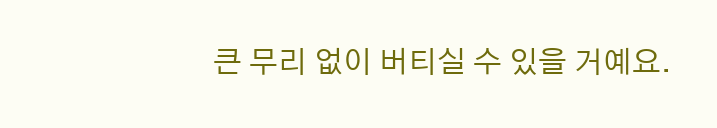큰 무리 없이 버티실 수 있을 거예요.